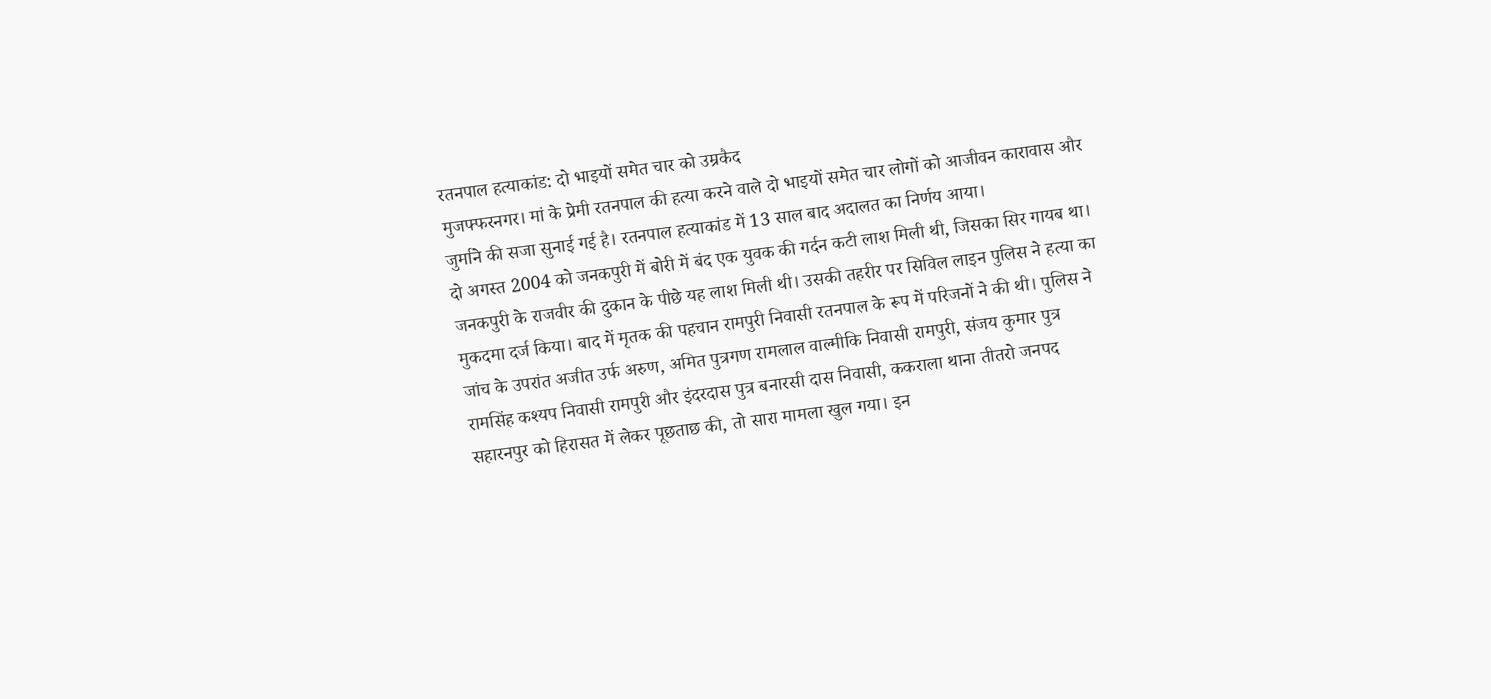रतनपाल हत्याकांड: दो भाइयों समेत चार को उम्रकैद
मुजफ्फरनगर। मां के प्रेमी रतनपाल की हत्या करने वाले दो भाइयों समेत चार लोगों को आजीवन कारावास और जुर्माने की सजा सुनाई गई है। रतनपाल हत्याकांड में 13 साल बाद अदालत का निर्णय आया।
दो अगस्त 2004 को जनकपुरी में बोरी में बंद एक युवक की गर्दन कटी लाश मिली थी, जिसका सिर गायब था। जनकपुरी के राजवीर की दुकान के पीछे यह लाश मिली थी। उसकी तहरीर पर सिविल लाइन पुलिस ने हत्या का मुकदमा दर्ज किया। बाद में मृतक की पहचान रामपुरी निवासी रतनपाल के रूप में परिजनों ने की थी। पुलिस ने जांच के उपरांत अजीत उर्फ अरुण, अमित पुत्रगण रामलाल वाल्मीकि निवासी रामपुरी, संजय कुमार पुत्र रामसिंह कश्यप निवासी रामपुरी और इंदरदास पुत्र बनारसी दास निवासी, ककराला थाना तीतरो जनपद सहारनपुर को हिरासत में लेकर पूछताछ की, तो सारा मामला खुल गया। इन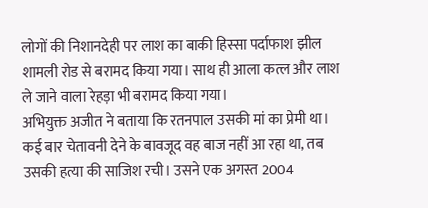लोगों की निशानदेही पर लाश का बाकी हिस्सा पर्दाफाश झील शामली रोड से बरामद किया गया। साथ ही आला कत्ल और लाश ले जाने वाला रेहड़ा भी बरामद किया गया।
अभियुक्त अजीत ने बताया कि रतनपाल उसकी मां का प्रेमी था। कई बार चेतावनी देने के बावजूद वह बाज नहीं आ रहा था, तब उसकी हत्या की साजिश रची। उसने एक अगस्त 2004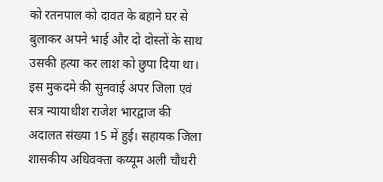को रतनपाल को दावत के बहाने घर से बुलाकर अपने भाई और दो दोस्तों के साथ उसकी हत्या कर लाश को छुपा दिया था। इस मुकदमे की सुनवाई अपर जिला एवं सत्र न्यायाधीश राजेश भारद्वाज की अदालत संख्या 15 में हुई। सहायक जिला शासकीय अधिवक्ता कय्यूम अली चौधरी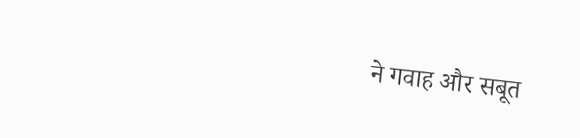ने गवाह और सबूत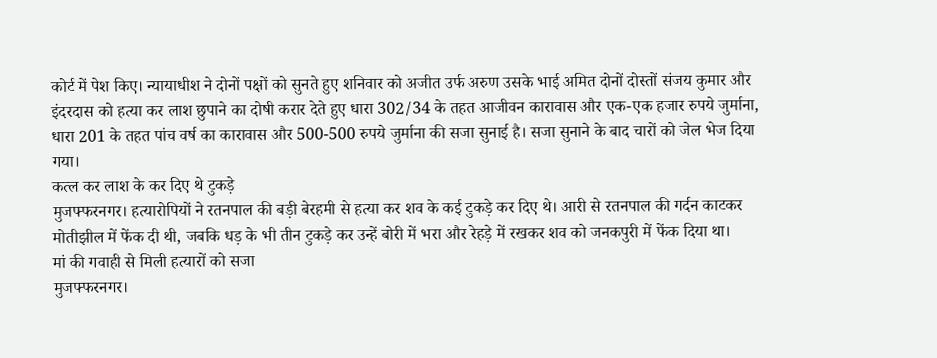कोर्ट में पेश किए। न्यायाधीश ने दोनों पक्षों को सुनते हुए शनिवार को अजीत उर्फ अरुण उसके भाई अमित दोनों दोस्तों संजय कुमार और इंदरदास को हत्या कर लाश छुपाने का दोषी करार देते हुए धारा 302/34 के तहत आजीवन कारावास और एक-एक हजार रुपये जुर्माना, धारा 201 के तहत पांच वर्ष का कारावास और 500-500 रुपये जुर्माना की सजा सुनाई है। सजा सुनाने के बाद चारों को जेल भेज दिया गया।
कत्ल कर लाश के कर दिए थे टुकड़े
मुजफ्फरनगर। हत्यारोपियों ने रतनपाल की बड़ी बेरहमी से हत्या कर शव के कई टुकड़े कर दिए थे। आरी से रतनपाल की गर्दन काटकर मोतीझील में फेंक दी थी, जबकि धड़ के भी तीन टुकड़े कर उन्हें बोरी में भरा और रेहड़े में रखकर शव को जनकपुरी में फेंक दिया था।
मां की गवाही से मिली हत्यारों को सजा
मुजफ्फरनगर।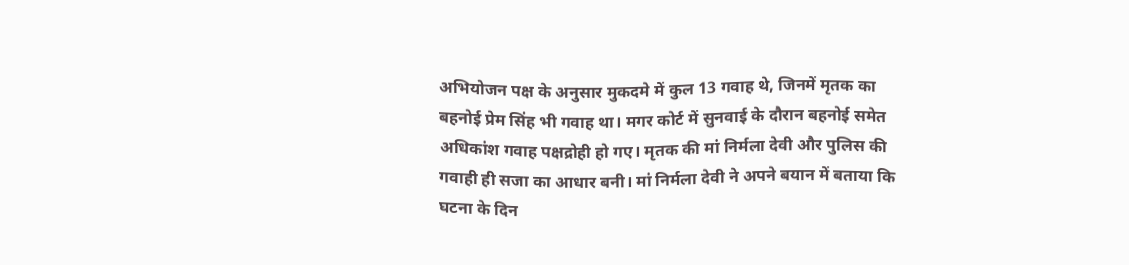अभियोजन पक्ष के अनुसार मुकदमे में कुल 13 गवाह थे, जिनमें मृतक का बहनोई प्रेम सिंह भी गवाह था। मगर कोर्ट में सुनवाई के दौरान बहनोई समेत अधिकांश गवाह पक्षद्रोही हो गए। मृतक की मां निर्मला देवी और पुलिस की गवाही ही सजा का आधार बनी। मां निर्मला देवी ने अपने बयान में बताया कि घटना के दिन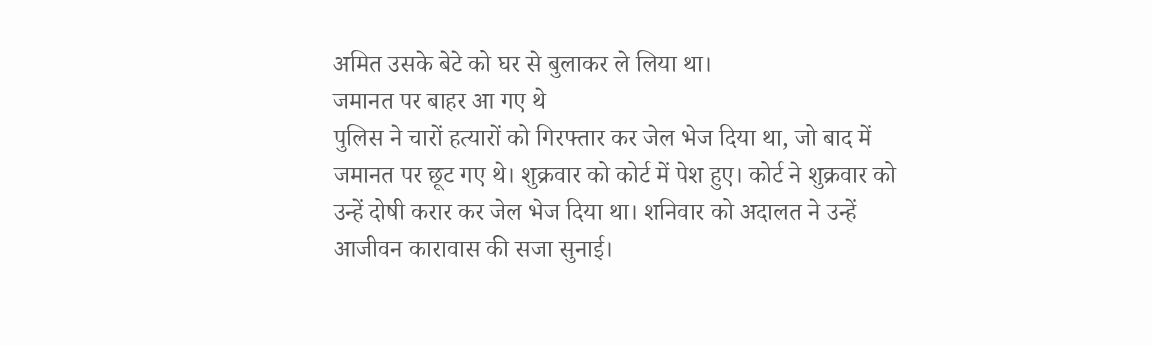अमित उसके बेटे को घर से बुलाकर ले लिया था।
जमानत पर बाहर आ गए थे
पुलिस ने चारों हत्यारों को गिरफ्तार कर जेल भेज दिया था, जो बाद में जमानत पर छूट गए थे। शुक्रवार को कोर्ट में पेश हुए। कोर्ट ने शुक्रवार को उन्हें दोषी करार कर जेल भेज दिया था। शनिवार को अदालत ने उन्हें आजीवन कारावास की सजा सुनाई।